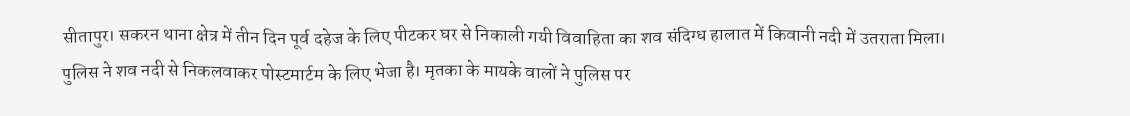सीतापुर। सकरन थाना क्षेत्र में तीन दिन पूर्व दहेज के लिए पीटकर घर से निकाली गयी विवाहिता का शव संदिग्ध हालात में किवानी नदी में उतराता मिला। पुलिस ने शव नदी से निकलवाकर पोस्टमार्टम के लिए भेजा है। मृतका के मायके वालों ने पुलिस पर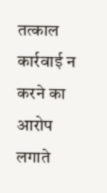तत्काल कार्रवाई न करने का आरोप लगाते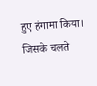हुए हंगामा किया। जिसके चलते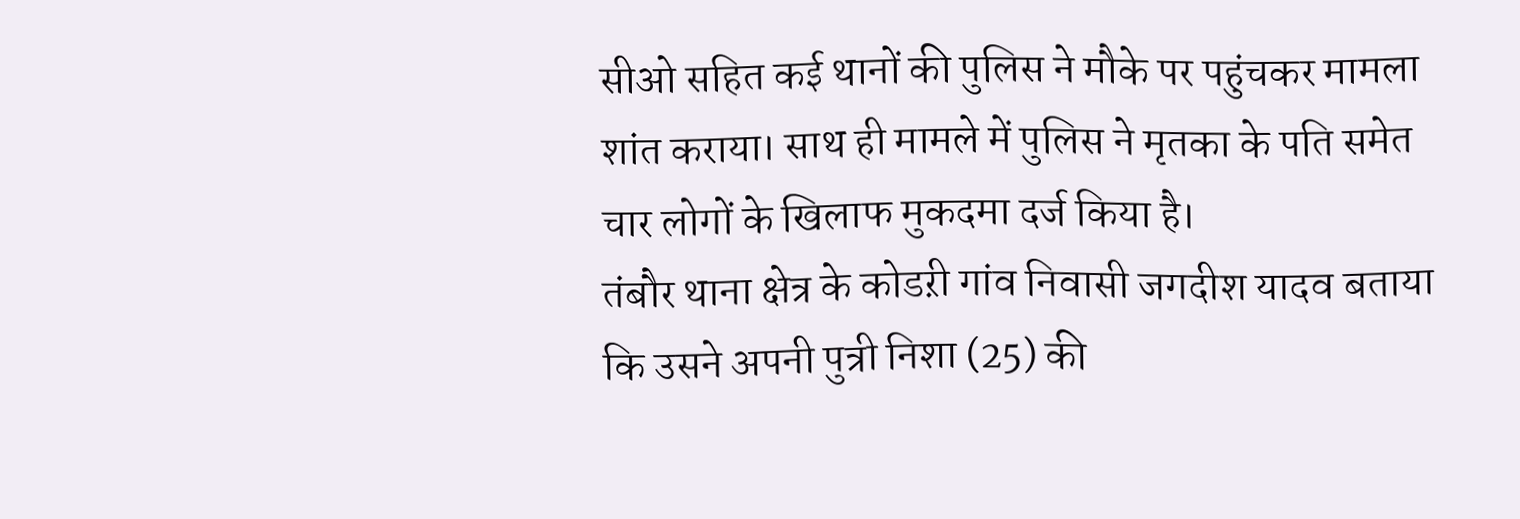सीओ सहित कई थानों की पुलिस ने मौके पर पहुंचकर मामला शांत कराया। साथ ही मामले में पुलिस ने मृतका के पति समेत चार लोगों के खिलाफ मुकदमा दर्ज किया है।
तंबौर थाना क्षेत्र के कोडऱी गांव निवासी जगदीश यादव बताया कि उसने अपनी पुत्री निशा (25) की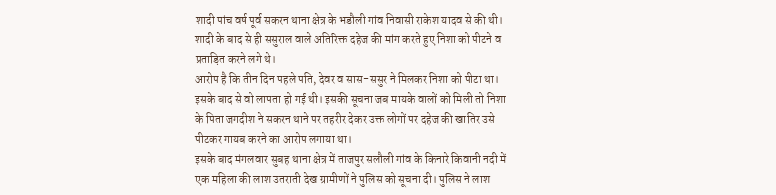शादी पांच वर्ष पूर्व सकरन थाना क्षेत्र के भडौली गांव निवासी राकेश यादव से की थी। शादी के बाद से ही ससुराल वाले अतिरिक्त दहेज की मांग करते हुए निशा को पीटने व प्रताड़ित करने लगे थे।
आरोप है कि तीन दिन पहले पति, देवर व सास-ससुर ने मिलकर निशा को पीटा था। इसके बाद से वो लापता हो गई थी। इसकी सूचना जब मायके वालों को मिली तो निशा के पिता जगदीश ने सकरन थाने पर तहरीर देकर उक्त लोगों पर दहेज की खातिर उसे पीटकर गायब करने का आरोप लगाया था।
इसके बाद मंगलवार सुबह थाना क्षेत्र में ताजपुर सलौली गांव के किनारे किवानी नदी में एक महिला की लाश उतराती देख ग्रामीणों ने पुलिस को सूचना दी। पुलिस ने लाश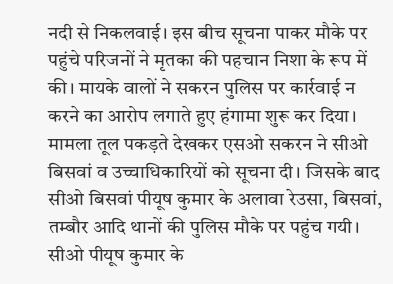नदी से निकलवाई। इस बीच सूचना पाकर मौके पर पहुंचे परिजनों ने मृतका की पहचान निशा के रूप में की। मायके वालों ने सकरन पुलिस पर कार्रवाई न करने का आरोप लगाते हुए हंगामा शुरू कर दिया।
मामला तूल पकड़ते देखकर एसओ सकरन ने सीओ बिसवां व उच्चाधिकारियों को सूचना दी। जिसके बाद सीओ बिसवां पीयूष कुमार के अलावा रेउसा, बिसवां, तम्बौर आदि थानों की पुलिस मौके पर पहुंच गयी। सीओ पीयूष कुमार के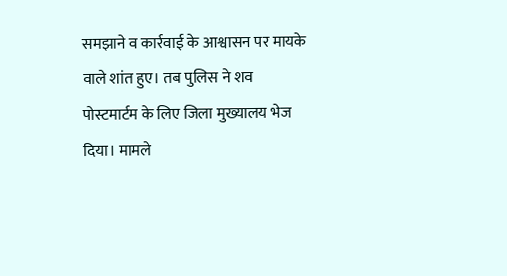समझाने व कार्रवाई के आश्वासन पर मायके वाले शांत हुए। तब पुलिस ने शव पोस्टमार्टम के लिए जिला मुख्यालय भेज दिया। मामले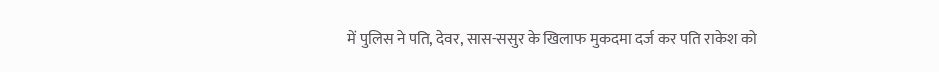में पुलिस ने पति, देवर, सास-ससुर के खिलाफ मुकदमा दर्ज कर पति राकेश को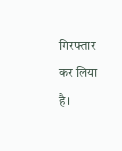गिरफ्तार कर लिया है।